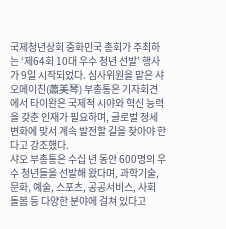국제청년상회 중화민국 총회가 주최하는 ‘제64회 10대 우수 청년 선발’ 행사가 9일 시작되었다. 심사위원을 맡은 샤오메이친(蕭美琴) 부총통은 기자회견에서 타이완은 국제적 시야와 혁신 능력을 갖춘 인재가 필요하며, 글로벌 정세 변화에 맞서 계속 발전할 길을 찾아야 한다고 강조했다.
샤오 부총통은 수십 년 동안 600명의 우수 청년들을 선발해 왔다며, 과학기술, 문화, 예술, 스포츠, 공공서비스, 사회 돌봄 등 다양한 분야에 걸쳐 있다고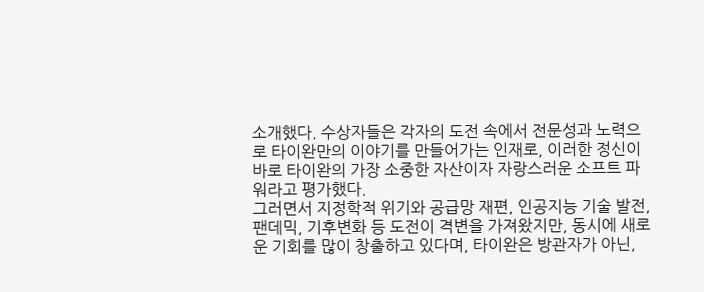소개했다. 수상자들은 각자의 도전 속에서 전문성과 노력으로 타이완만의 이야기를 만들어가는 인재로, 이러한 정신이 바로 타이완의 가장 소중한 자산이자 자랑스러운 소프트 파워라고 평가했다.
그러면서 지정학적 위기와 공급망 재편, 인공지능 기술 발전, 팬데믹, 기후변화 등 도전이 격변을 가져왔지만, 동시에 새로운 기회를 많이 창출하고 있다며, 타이완은 방관자가 아닌,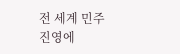전 세계 민주진영에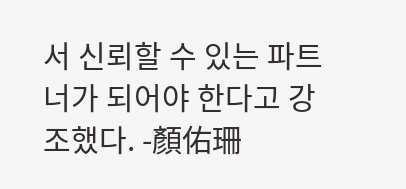서 신뢰할 수 있는 파트너가 되어야 한다고 강조했다. -顏佑珊